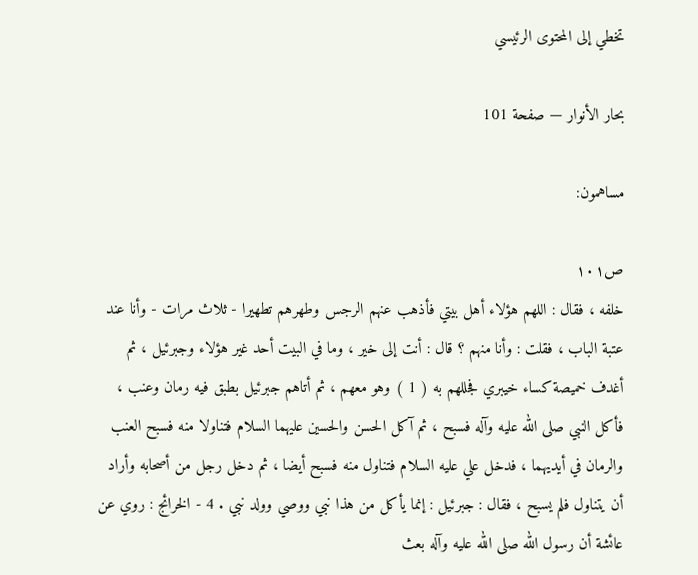تخطي إلى المحتوى الرئيسي

بحار الأنوار — صفحة 101

مساهمون:

ص١٠١
خلفه ، فقال : اللهم هؤلاء أهل بيتي فأذهب عنهم الرجس وطهرهم تطهيرا - ثلاث مرات - وأنا عند عتبة الباب ، فقلت : وأنا منهم ؟ قال : أنت إلى خير ، وما في البيت أحد غير هؤلاء وجبرئيل ، ثم أغدف خميصة كساء خيبري فجللهم به ( 1 ) وهو معهم ، ثم أتاهم جبرئيل بطبق فيه رمان وعنب ، فأكل النبي صلى الله عليه وآله فسبح ، ثم آكل الحسن والحسين عليهما السلام فتناولا منه فسبح العنب والرمان في أيديهما ، فدخل علي عليه السلام فتناول منه فسبح أيضا ، ثم دخل رجل من أصحابه وأراد أن يتناول فلم يسبح ، فقال : جبرئيل : إنما يأكل من هذا نبي ووصي وولد نبي . 4 - الخرائج : روي عن عائشة أن رسول الله صلى الله عليه وآله بعث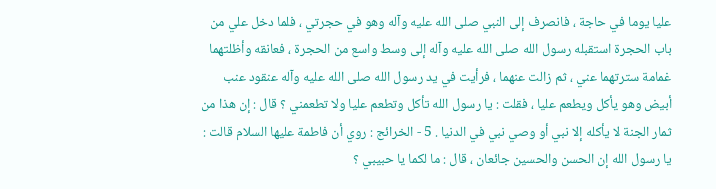عليا يوما في حاجة ، فانصرف إلى النبي صلى الله عليه وآله وهو في حجرتي ، فلما دخل علي من باب الحجرة استقبله رسول الله صلى الله عليه وآله إلى وسط واسع من الحجرة ، فعانقه وأظلتهما غمامة سترتهما عني ، ثم زالت عنهما ، فرأيت في يد رسول الله صلى الله عليه وآله عنقود عنب أبيض وهو يأكل ويطعم عليا ، فقلت : يا رسول الله تأكل وتطعم عليا ولا تطعمني ؟ قال : إن هذا من ثمار الجنة لا يأكله إلا نبي أو وصي نبي في الدنيا . 5 - الخرائج : روي أن فاطمة عليها السلام قالت : يا رسول الله إن الحسن والحسين جائعان ، قال : ما لكما يا حبيبي ؟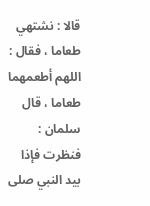قالا : نشتهي طعاما ، فقال : اللهم أطعمهما طعاما ، قال سلمان : فنظرت فإذا بيد النبي صلى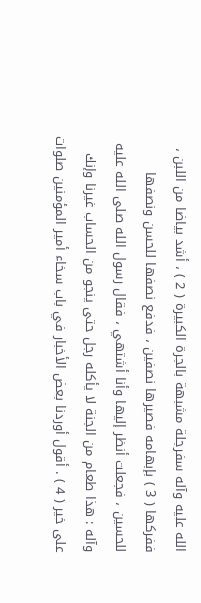الله عليه وآله سفرجلة مشبهة بالجرة الكبيرة ( 2 ) ، أشد بياضا من اللبن ، ففركها ( 3 ) بإبهامه فصيرها نصفين ، فدفع نصفها للحسن ونصفها للحسين ، فجعلت أنظر إليها وأنا أشتهي ، فقال رسول الله صلى الله عليه وآله : هذا طعام من الجنة لا يأكله رجل حتى ينجو من الحساب غيرنا وإنك على خير ( 4 ) . أقول أوردنا بعض الأخبار في باب سخاء أمير المؤمنين صلوات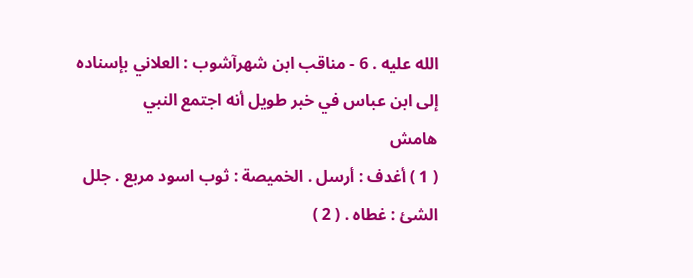الله عليه . 6 - مناقب ابن شهرآشوب : العلاني بإسناده إلى ابن عباس في خبر طويل أنه اجتمع النبي
هامش
( 1 ) أغدف : أرسل . الخميصة : ثوب اسود مربع . جلل الشئ : غطاه . ( 2 )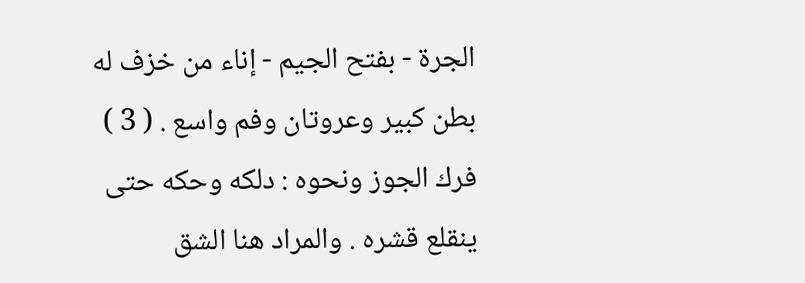الجرة - بفتح الجيم - إناء من خزف له بطن كبير وعروتان وفم واسع . ( 3 ) فرك الجوز ونحوه : دلكه وحكه حتى ينقلع قشره . والمراد هنا الشق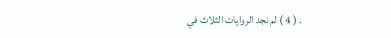. ( 4 ) لم نجد الروايات الثلاث في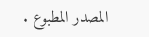المصدر المطبوع .